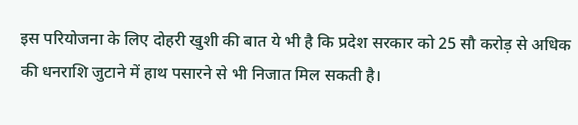इस परियोजना के लिए दोहरी खुशी की बात ये भी है कि प्रदेश सरकार को 25 सौ करोड़ से अधिक की धनराशि जुटाने में हाथ पसारने से भी निजात मिल सकती है।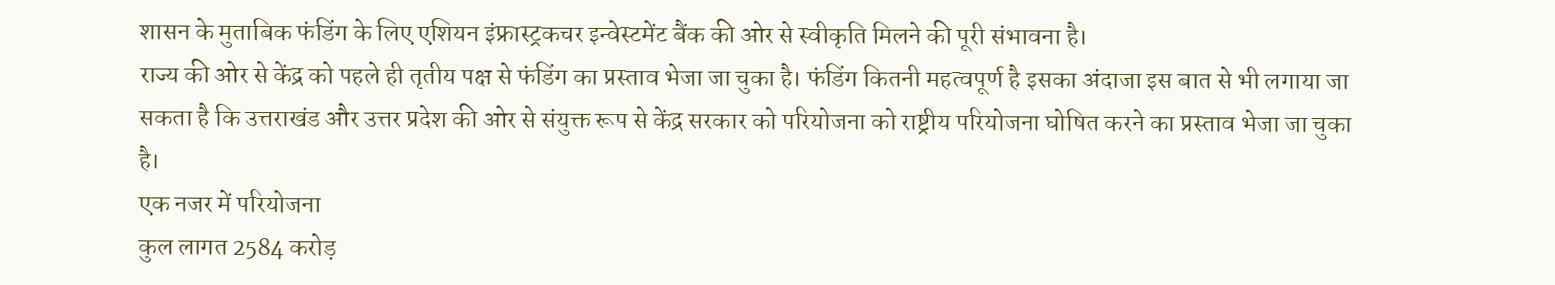शासन के मुताबिक फंडिंग के लिए एशियन इंफ्रास्ट्रकचर इन्वेस्टमेंट बैंक की ओर से स्वीकृति मिलने की पूरी संभावना है।
राज्य की ओर से केंद्र को पहले ही तृतीय पक्ष से फंडिंग का प्रस्ताव भेजा जा चुका है। फंडिंग कितनी महत्वपूर्ण है इसका अंदाजा इस बात से भी लगाया जा सकता है कि उत्तराखंड और उत्तर प्रदेश की ओर से संयुक्त रूप से केंद्र सरकार को परियोजना को राष्ट्रीय परियोजना घोषित करने का प्रस्ताव भेजा जा चुका है।
एक नजर में परियोजना
कुल लागत 2584 करोड़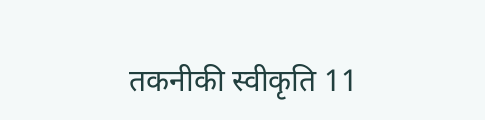तकनीकी स्वीकृति 11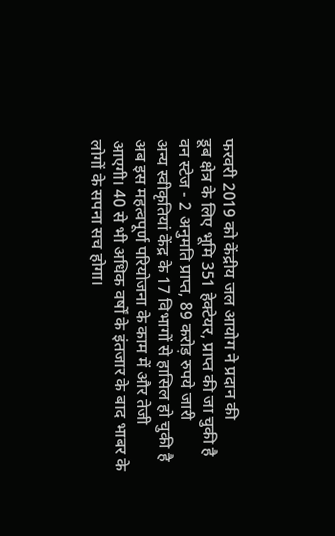फरवरी 2019 को केंद्रीय जल आयोग ने प्रदान की
डूब क्षेत्र के लिए भूमि 351 हेक्टेयर, प्राप्त की जा चुकी है
वन स्टेज - 2 अनुमति प्राप्त, 89 करोड़ रुपये जारी
अन्य स्वीकृतियां केंद्र के 17 विभागों से हासिल हो चुकी है
अब इस महत्वपूर्ण परियोजना के काम में और तेजी आएगी। 40 से भी अधिक वर्षों के इंतजार के बाद भाबर के लोगों के सपना सच होगा।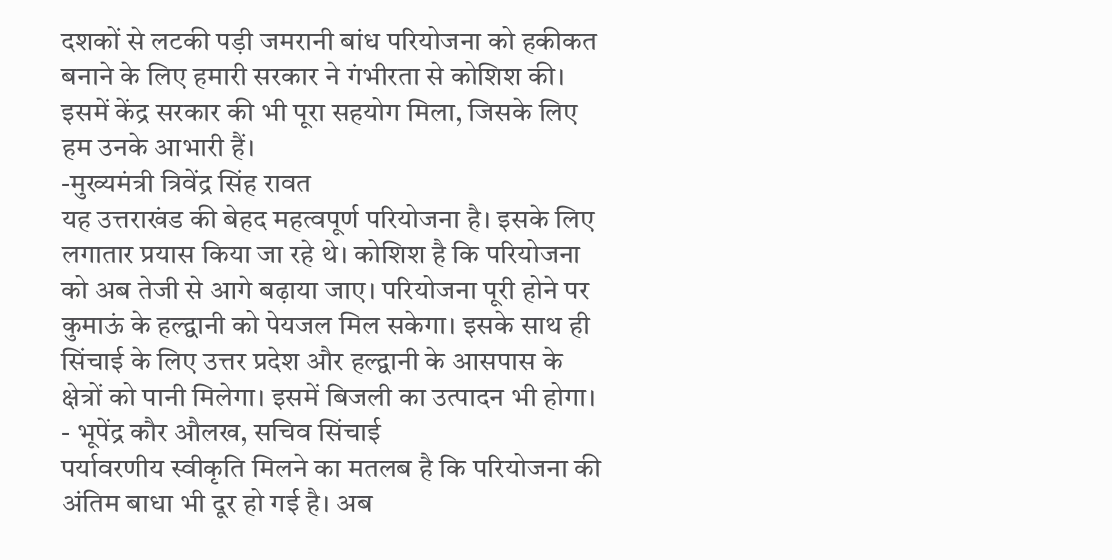दशकों से लटकी पड़ी जमरानी बांध परियोजना को हकीकत बनाने के लिए हमारी सरकार ने गंभीरता से कोशिश की। इसमें केंद्र सरकार की भी पूरा सहयोग मिला, जिसके लिए हम उनके आभारी हैं।
-मुख्यमंत्री त्रिवेंद्र सिंह रावत
यह उत्तराखंड की बेहद महत्वपूर्ण परियोजना है। इसके लिए लगातार प्रयास किया जा रहे थे। कोशिश है कि परियोजना को अब तेजी से आगे बढ़ाया जाए। परियोजना पूरी होने पर कुमाऊं के हल्द्वानी को पेयजल मिल सकेगा। इसके साथ ही सिंचाई के लिए उत्तर प्रदेश और हल्द्वानी के आसपास के क्षेत्रों को पानी मिलेगा। इसमें बिजली का उत्पादन भी होगा।
- भूपेंद्र कौर औलख, सचिव सिंचाई
पर्यावरणीय स्वीकृति मिलने का मतलब है कि परियोजना की अंतिम बाधा भी दूर हो गई है। अब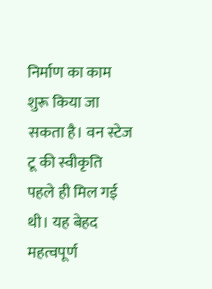निर्माण का काम शुरू किया जा सकता है। वन स्टेज टू की स्वीकृति पहले ही मिल गई थी। यह बेहद महत्वपूर्ण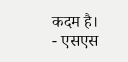कदम है।
- एसएस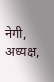नेगी, अध्यक्ष,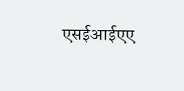एसईआईएए